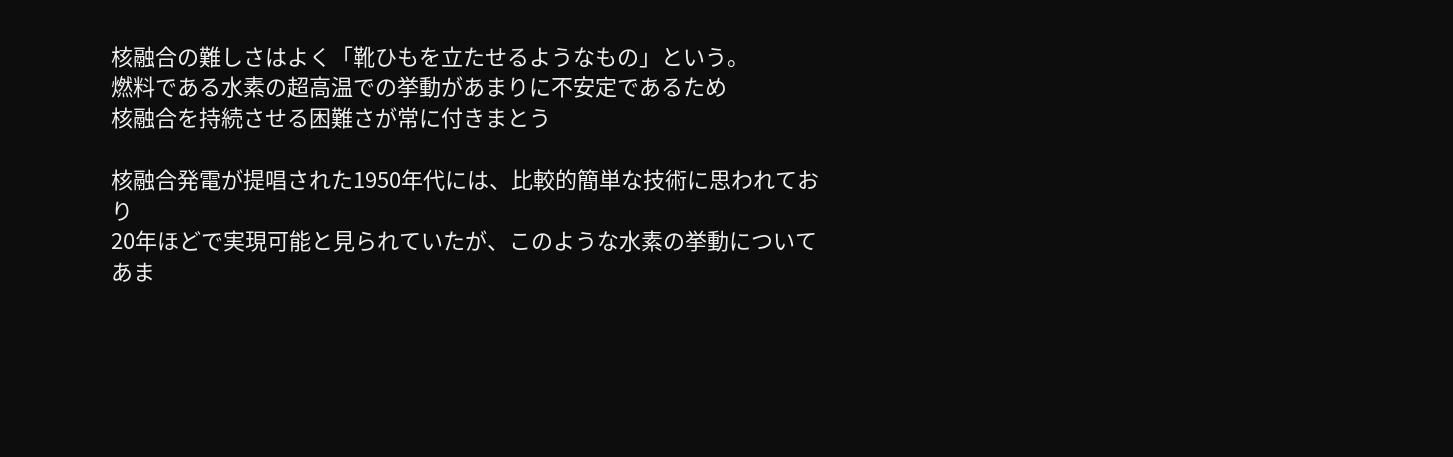核融合の難しさはよく「靴ひもを立たせるようなもの」という。
燃料である水素の超高温での挙動があまりに不安定であるため
核融合を持続させる困難さが常に付きまとう

核融合発電が提唱された1950年代には、比較的簡単な技術に思われており
20年ほどで実現可能と見られていたが、このような水素の挙動について
あま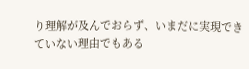り理解が及んでおらず、いまだに実現できていない理由でもある